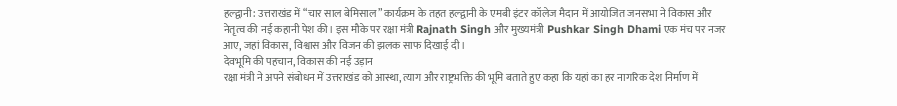हल्द्वानी: उत्तराखंड में “चार साल बेमिसाल” कार्यक्रम के तहत हल्द्वानी के एमबी इंटर कॉलेज मैदान में आयोजित जनसभा ने विकास और नेतृत्व की नई कहानी पेश की। इस मौके पर रक्षा मंत्री Rajnath Singh और मुख्यमंत्री Pushkar Singh Dhami एक मंच पर नजर आए, जहां विकास, विश्वास और विजन की झलक साफ दिखाई दी।
देवभूमि की पहचान, विकास की नई उड़ान
रक्षा मंत्री ने अपने संबोधन में उत्तराखंड को आस्था, त्याग और राष्ट्रभक्ति की भूमि बताते हुए कहा कि यहां का हर नागरिक देश निर्माण में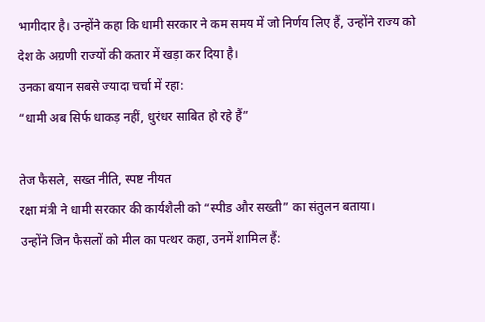भागीदार है। उन्होंने कहा कि धामी सरकार ने कम समय में जो निर्णय लिए हैं, उन्होंने राज्य को देश के अग्रणी राज्यों की कतार में खड़ा कर दिया है।
उनका बयान सबसे ज्यादा चर्चा में रहा:
“धामी अब सिर्फ धाकड़ नहीं, धुरंधर साबित हो रहे हैं”

तेज फैसले, सख्त नीति, स्पष्ट नीयत
रक्षा मंत्री ने धामी सरकार की कार्यशैली को “स्पीड और सख्ती” का संतुलन बताया।
उन्होंने जिन फैसलों को मील का पत्थर कहा, उनमें शामिल हैं: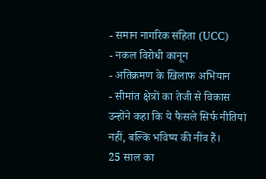- समान नागरिक संहिता (UCC)
- नकल विरोधी कानून
- अतिक्रमण के खिलाफ अभियान
- सीमांत क्षेत्रों का तेजी से विकास
उन्होंने कहा कि ये फैसले सिर्फ नीतियां नहीं, बल्कि भविष्य की नींव हैं।
25 साल का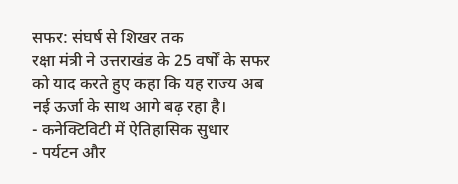सफर: संघर्ष से शिखर तक
रक्षा मंत्री ने उत्तराखंड के 25 वर्षों के सफर को याद करते हुए कहा कि यह राज्य अब नई ऊर्जा के साथ आगे बढ़ रहा है।
- कनेक्टिविटी में ऐतिहासिक सुधार
- पर्यटन और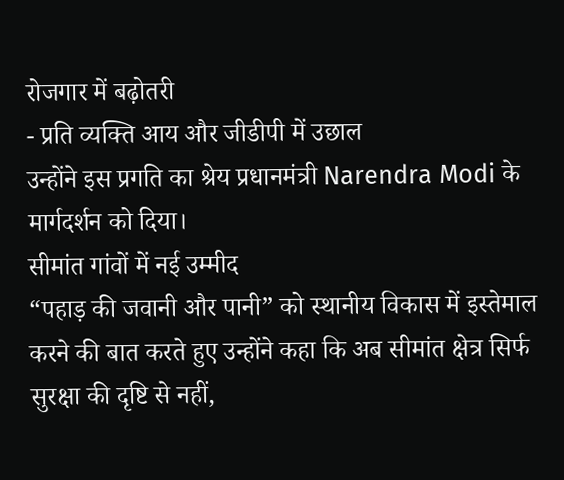रोजगार में बढ़ोतरी
- प्रति व्यक्ति आय और जीडीपी में उछाल
उन्होंने इस प्रगति का श्रेय प्रधानमंत्री Narendra Modi के मार्गदर्शन को दिया।
सीमांत गांवों में नई उम्मीद
“पहाड़ की जवानी और पानी” को स्थानीय विकास में इस्तेमाल करने की बात करते हुए उन्होंने कहा कि अब सीमांत क्षेत्र सिर्फ सुरक्षा की दृष्टि से नहीं,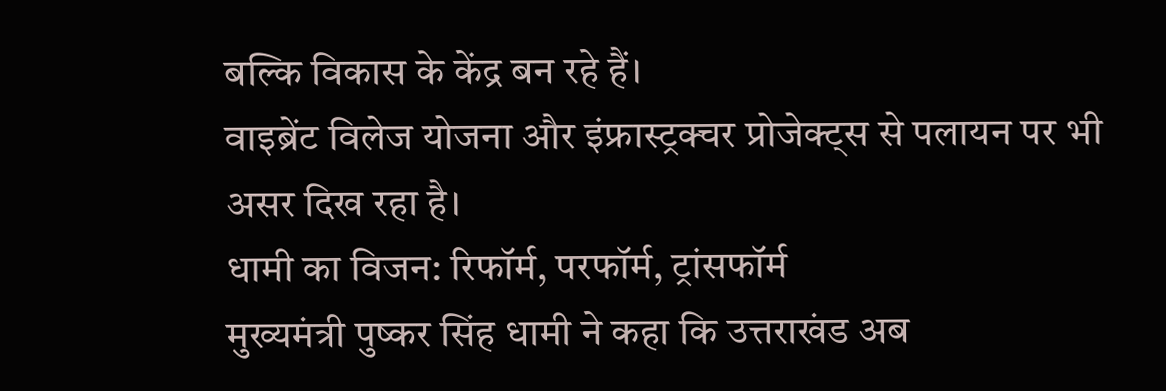बल्कि विकास के केंद्र बन रहे हैं।
वाइब्रेंट विलेज योजना और इंफ्रास्ट्रक्चर प्रोजेक्ट्स से पलायन पर भी असर दिख रहा है।
धामी का विजन: रिफॉर्म, परफॉर्म, ट्रांसफॉर्म
मुख्यमंत्री पुष्कर सिंह धामी ने कहा कि उत्तराखंड अब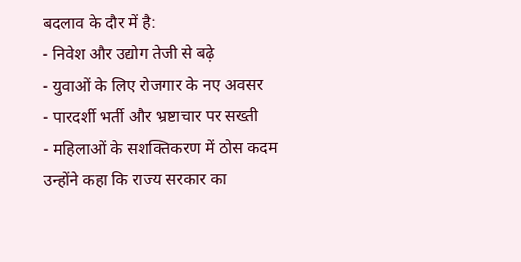बदलाव के दौर में है:
- निवेश और उद्योग तेजी से बढ़े
- युवाओं के लिए रोजगार के नए अवसर
- पारदर्शी भर्ती और भ्रष्टाचार पर सख्ती
- महिलाओं के सशक्तिकरण में ठोस कदम
उन्होंने कहा कि राज्य सरकार का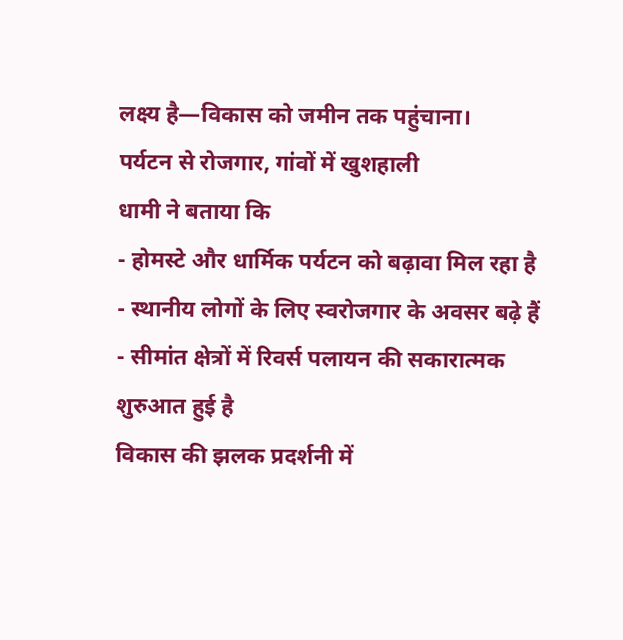लक्ष्य है—विकास को जमीन तक पहुंचाना।
पर्यटन से रोजगार, गांवों में खुशहाली
धामी ने बताया कि
- होमस्टे और धार्मिक पर्यटन को बढ़ावा मिल रहा है
- स्थानीय लोगों के लिए स्वरोजगार के अवसर बढ़े हैं
- सीमांत क्षेत्रों में रिवर्स पलायन की सकारात्मक शुरुआत हुई है
विकास की झलक प्रदर्शनी में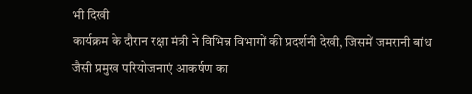भी दिखी
कार्यक्रम के दौरान रक्षा मंत्री ने विभिन्न विभागों की प्रदर्शनी देखी, जिसमें जमरानी बांध जैसी प्रमुख परियोजनाएं आकर्षण का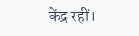केंद्र रहीं।